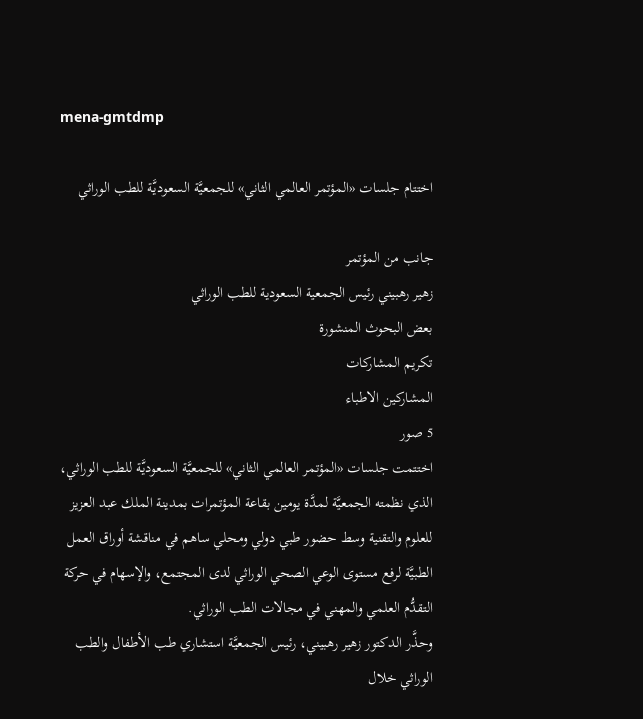mena-gmtdmp

اختتام جلسات «المؤتمر العالمي الثاني» للجمعيَّة السعوديَّة للطب الوراثي

جانب من المؤتمر
زهير رهبيني رئيس الجمعية السعودية للطب الوراثي
بعض البحوث المنشورة
تكريم المشاركات
المشاركين الاطباء
5 صور
اختتمت جلسات «المؤتمر العالمي الثاني» للجمعيَّة السعوديَّة للطب الوراثي، الذي نظمته الجمعيَّة لمدَّة يومين بقاعة المؤتمرات بمدينة الملك عبد العزيز للعلوم والتقنية وسط حضور طبي دولي ومحلي ساهم في مناقشة أوراق العمل الطبيَّة لرفع مستوى الوعي الصحي الوراثي لدى المجتمع، والإسهام في حركة التقدُّم العلمي والمهني في مجالات الطب الوراثي.
وحذَّر الدكتور زهير رهبيني، رئيس الجمعيَّة استشاري طب الأطفال والطب الوراثي خلال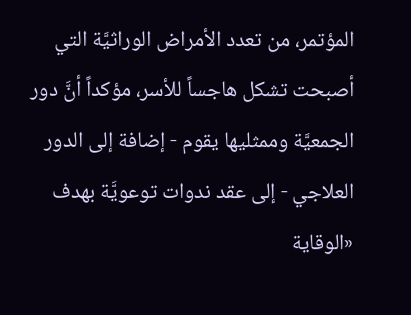المؤتمر، من تعدد الأمراض الوراثيَّة التي أصبحت تشكل هاجساً للأسر، مؤكداً أنَّ دور الجمعيَّة وممثليها يقوم - إضافة إلى الدور العلاجي - إلى عقد ندوات توعويَّة بهدف «الوقاية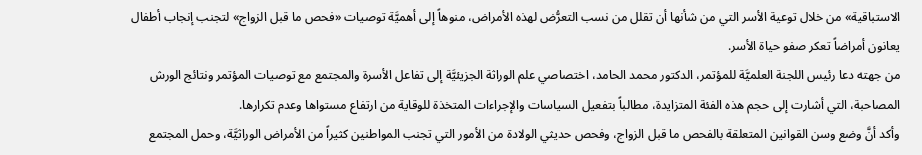الاستباقية» من خلال توعية الأسر التي من شأنها أن تقلل من نسب التعرُّض لهذه الأمراض، منوهاً إلى أهميَّة توصيات «فحص ما قبل الزواج» لتجنب إنجاب أطفال يعانون أمراضاً تعكر صفو حياة الأسر.
من جهته دعا رئيس اللجنة العلميَّة للمؤتمر، الدكتور محمد الحامد، اختصاصي علم الوراثة الجزيئيَّة إلى تفاعل الأسرة والمجتمع مع توصيات المؤتمر ونتائج الورش المصاحبة، التي أشارت إلى حجم هذه الفئة المتزايدة، مطالباً بتفعيل السياسات والإجراءات المتخذة للوقاية من ارتفاع مستواها وعدم تكرارها.
وأكد أنَّ وضع وسن القوانين المتعلقة بالفحص ما قبل الزواج، وفحص حديثي الولادة من الأمور التي تجنب المواطنين كثيراً من الأمراض الوراثيَّة، وحمل المجتمع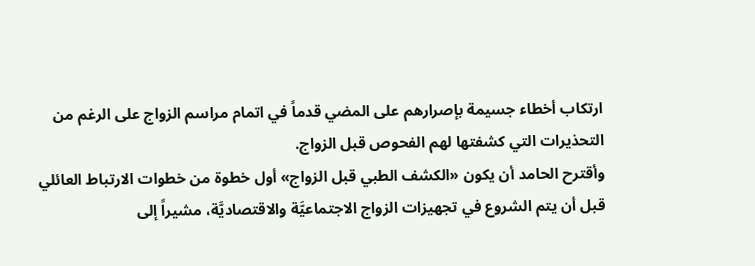ارتكاب أخطاء جسيمة بإصرارهم على المضي قدماً في اتمام مراسم الزواج على الرغم من التحذيرات التي كشفتها لهم الفحوص قبل الزواج.
وأقترح الحامد أن يكون «الكشف الطبي قبل الزواج» أول خطوة من خطوات الارتباط العائلي قبل أن يتم الشروع في تجهيزات الزواج الاجتماعيَّة والاقتصاديَّة، مشيراً إلى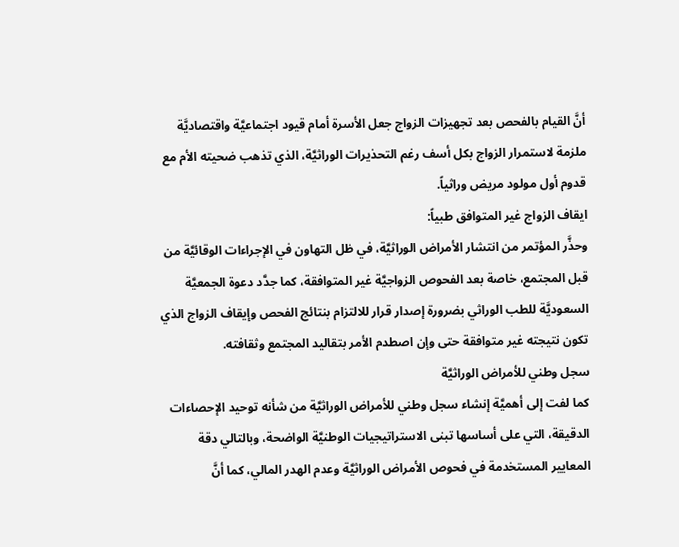أنَّ القيام بالفحص بعد تجهيزات الزواج جعل الأسرة أمام قيود اجتماعيَّة واقتصاديَّة ملزمة لاستمرار الزواج بكل أسف رغم التحذيرات الوراثيَّة، الذي تذهب ضحيته الأم مع قدوم أول مولود مريض وراثياً.
ايقاف الزواج غير المتوافق طبياً:
وحذَّر المؤتمر من انتشار الأمراض الوراثيَّة، في ظل التهاون في الإجراءات الوقائيَّة من قبل المجتمع، خاصة بعد الفحوص الزواجيَّة غير المتوافقة، كما جدَّد دعوة الجمعيَّة السعوديَّة للطب الوراثي بضرورة إصدار قرار للالتزام بنتائج الفحص وإيقاف الزواج الذي تكون نتيجته غير متوافقة حتى وإن اصطدم الأمر بتقاليد المجتمع وثقافته.
سجل وطني للأمراض الوراثيَّة
كما لفت إلى أهميَّة إنشاء سجل وطني للأمراض الوراثيَّة من شأنه توحيد الإحصاءات الدقيقة، التي على أساسها تبنى الاستراتيجيات الوطنيَّة الواضحة، وبالتالي دقة المعايير المستخدمة في فحوص الأمراض الوراثيَّة وعدم الهدر المالي، كما أنَّ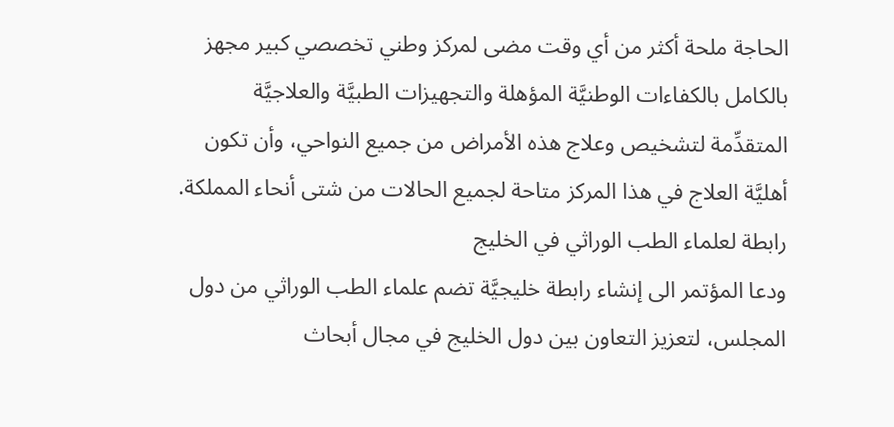الحاجة ملحة أكثر من أي وقت مضى لمركز وطني تخصصي كبير مجهز بالكامل بالكفاءات الوطنيَّة المؤهلة والتجهيزات الطبيَّة والعلاجيَّة المتقدِّمة لتشخيص وعلاج هذه الأمراض من جميع النواحي، وأن تكون أهليَّة العلاج في هذا المركز متاحة لجميع الحالات من شتى أنحاء المملكة.
رابطة لعلماء الطب الوراثي في الخليج
ودعا المؤتمر الى إنشاء رابطة خليجيَّة تضم علماء الطب الوراثي من دول المجلس، لتعزيز التعاون بين دول الخليج في مجال أبحاث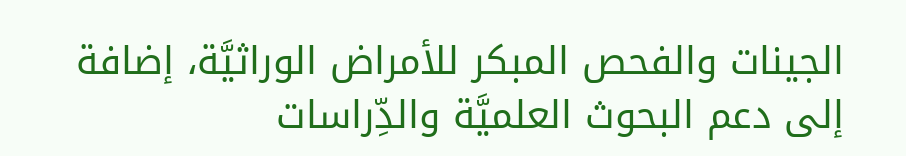الجينات والفحص المبكر للأمراض الوراثيَّة، إضافة إلى دعم البحوث العلميَّة والدِّراسات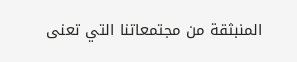المنبثقة من مجتمعاتنا التي تعنى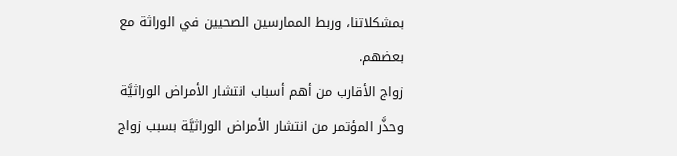بمشكلاتنا، وربط الممارسين الصحيين في الوراثة مع بعضهم.
زواج الأقارب من أهم أسباب انتشار الأمراض الوراثيَّة
وحذَّر المؤتمر من انتشار الأمراض الوراثيَّة بسبب زواج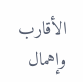الأقارب وإهمال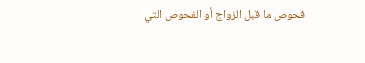فحوص ما قبل الزواج أو الفحوص التي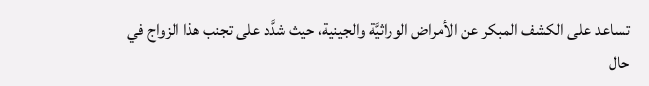تساعد على الكشف المبكر عن الأمراض الوراثيَّة والجينية، حيث شدَّد على تجنب هذا الزواج في حال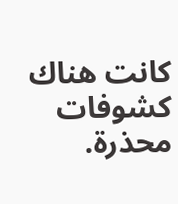كانت هناك كشوفات محذرة.